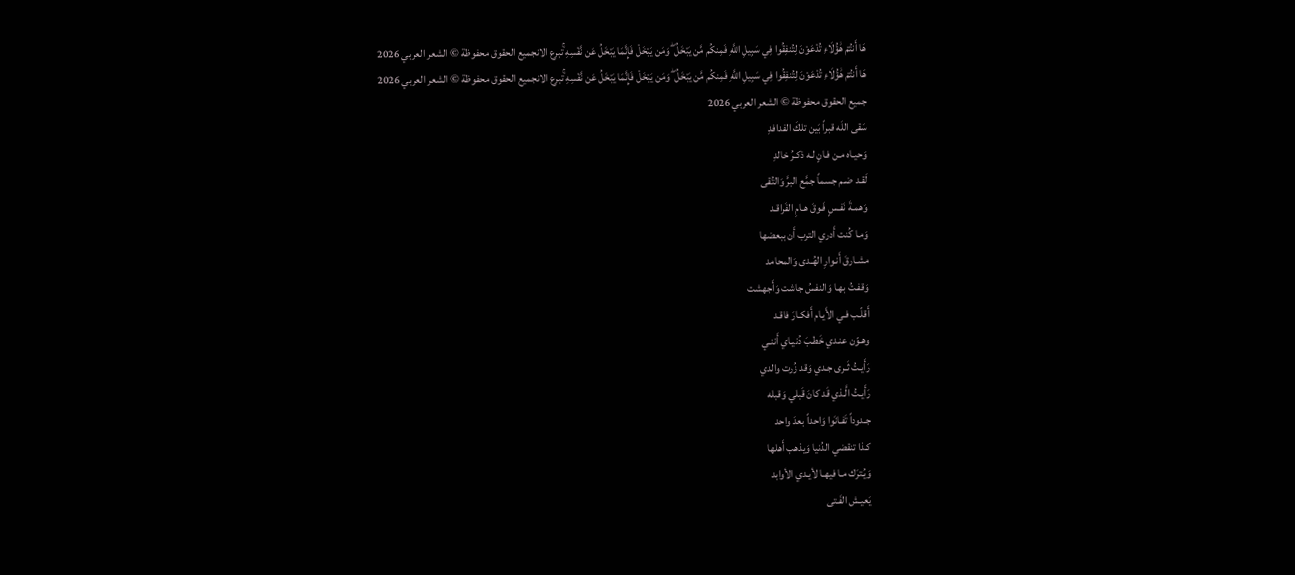هَا أَنتُمْ هَٰؤُلَاءِ تُدْعَوْنَ لِتُنفِقُوا فِي سَبِيلِ اللَّهِ فَمِنكُم مَّن يَبْخَلُ ۖ وَمَن يَبْخَلْ فَإِنَّمَا يَبْخَلُ عَن نَّفْسِهِ ۚتبرع الانجميع الحقوق محفوظة © الشعر العربي 2026
هَا أَنتُمْ هَٰؤُلَاءِ تُدْعَوْنَ لِتُنفِقُوا فِي سَبِيلِ اللَّهِ فَمِنكُم مَّن يَبْخَلُ ۖ وَمَن يَبْخَلْ فَإِنَّمَا يَبْخَلُ عَن نَّفْسِهِ ۚتبرع الانجميع الحقوق محفوظة © الشعر العربي 2026
جميع الحقوق محفوظة © الشعر العربي 2026
سَقى اللَه قبراً بَين تلكَ الفدافدِ
وَحيـاه مـن فـانٍ لـه ذكـرُ خالدِ
لَقـد ضـم جسماً جمَّع البرَّ وَالتُقى
وَهمـةَ نَفـسٍ فَـوقَ هـامِ الفَراقـد
وَمـا كُنت أَدري الترب أَن ببعضها
مشـارقَ أَنـوارِ الهُـدى وَالمحامد
وَقفـتُ بهـا وَالنفسُ جاشت وَأَجهشت
أَقلّـب فـي الأَيـام أَفكـارَ فاقـد
وهـوّن عنـدي خَطـبَ دُنيـاي أَننـي
رَأَيـتُ ثَـرى جـدي وَقد زُرت والدي
رَأَيـتُ الَّـذي قَد كانَ قَبلي وَقبله
جـدوداً تَفـانَوا وَاحداً بعدَ واحد
كـذا تنقضي الدُنيا وَيذهب أَهلها
وَيُـترَك مـا فيهـا لأيـدي الأوابد
يَعيـش الفَـتى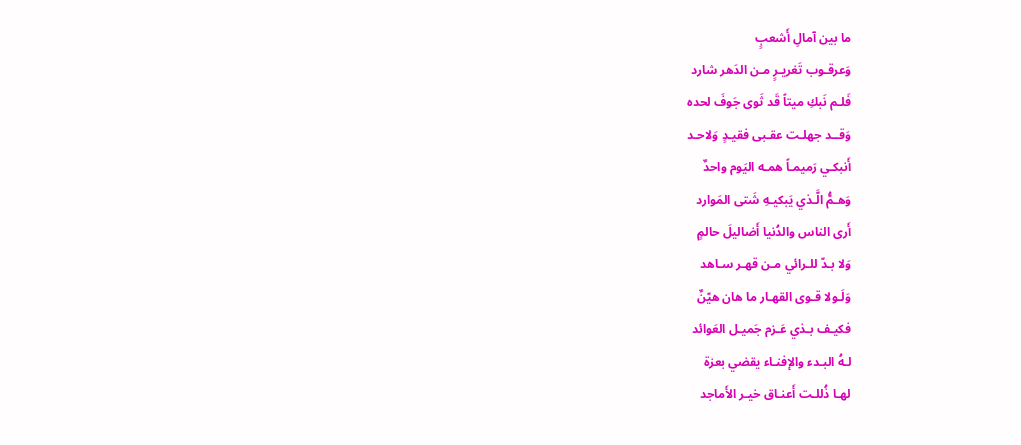ما بين آمالِ أَشعبٍ
وَعرقـوب تَغريـرٍ مـن الدَهر شارد
فَلـم نَبكِ ميتاً قَد ثَوى جَوفَ لحده
وَقــد جهلـت عقـبى فقيـدٍ وَلاحـد
أَنبكـي رَميمـاً همـه اليَوم واحدٌ
وَهـمُّ الَّـذي يَبكيـهِ شَتى المَوارد
أَرى الناس والدُنيا أَضاليلَ حالمٍ
وَلا بـدّ للـرائي مـن قهـر سـاهد
وَلَـولا قـوى القهـار ما هان هيّنٌ
فكيـف بـذي عَـزم جَميـل العَوائد
لـهُ البـدء والإفنـاء يقضي بعزة
لهـا ذُللـت أَعنـاق خيـر الأَماجد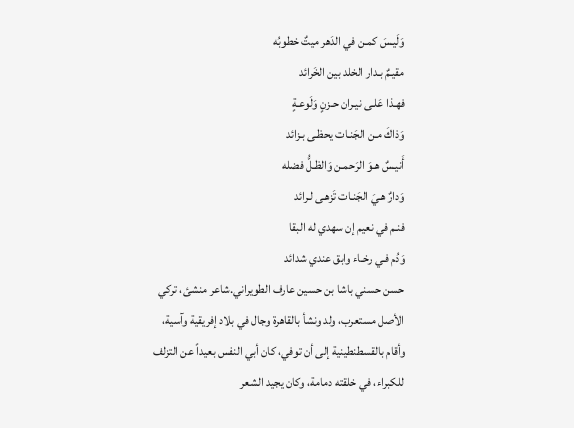وَلَيـسَ كمـن في الدَهر ميتٌ خطوبُه
مقيـمٌ بـدار الخلد بين الخَرائد
فهـذا عَلـى نيـران حـزنٍ وَلَوعـةٍ
وَذاكَ مـن الجَنـات يحظـى بـزائد
أَنيـسٌ هـوَ الرَحمـن وَالظـلُّ فضله
وَدارٌ هـيَ الجَنـات تَزهـى لـرائد
فنـم في نعيم إن سهدي له البقا
وَدُم فـي رخـاء وابق عندي شدائد
حسن حسني باشا بن حسين عارف الطويراني.شاعر منشئ، تركي الأصل مستعرب، ولد ونشأ بالقاهرة وجال في بلاد إفريقية وآسية، وأقام بالقسطنطينية إلى أن توفي، كان أبي النفس بعيداً عن التزلف للكبراء، في خلقته دمامة، وكان يجيد الشعر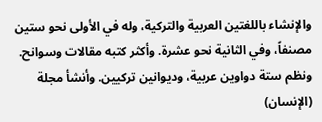والإنشاء باللغتين العربية والتركية، وله في الأولى نحو ستين مصنفاً، وفي الثانية نحو عشرة. وأكثر كتبه مقالات وسوانح. ونظم ستة دواوين عربية، وديوانين تركيين. وأنشأ مجلة (الإنسان)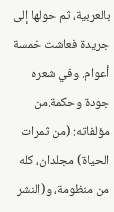بالعربية، ثم حولها إلى جريدة فعاشت خمسة أعوام. وفي شعره جودة وحكمة.من مؤلفاته: (من ثمرات الحياة) مجلدان، كله من منظومة، و(النشر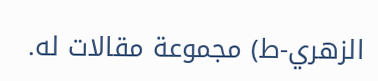الزهري-ط) مجموعة مقالات له.